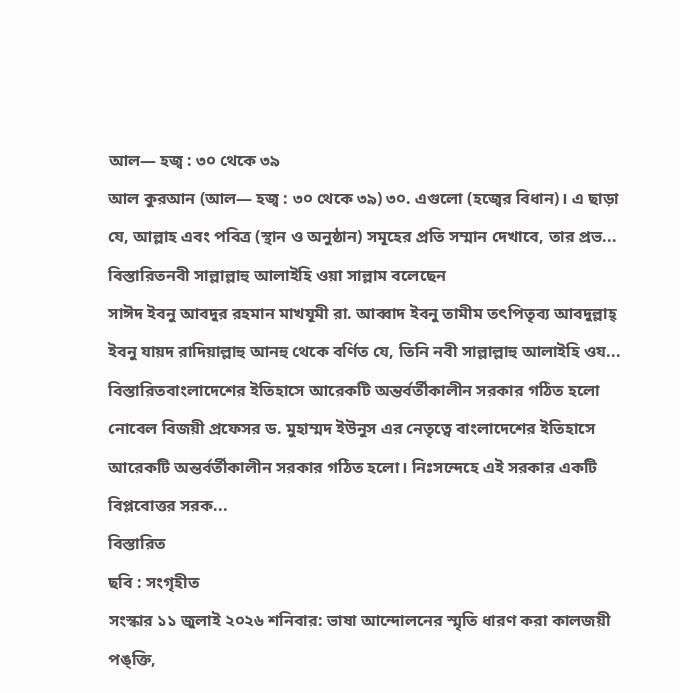আল— হজ্ব : ৩০ থেকে ৩৯
আল কুরআন (আল— হজ্ব : ৩০ থেকে ৩৯) ৩০. এগুলো (হজ্বের বিধান)। এ ছাড়া যে, আল্লাহ এবং পবিত্র (স্থান ও অনুষ্ঠান) সমূহের প্রতি সম্মান দেখাবে, তার প্রভ...
বিস্তারিতনবী সাল্লাল্লাহু আলাইহি ওয়া সাল্লাম বলেছেন
সাঈদ ইবনু আবদুর রহমান মাখযূমী রা. আব্বাদ ইবনু তামীম তৎপিতৃব্য আবদুল্লাহ্ ইবনু যায়দ রাদিয়াল্লাহু আনহু থেকে বর্ণিত যে, তিনি নবী সাল্লাল্লাহু আলাইহি ওয...
বিস্তারিতবাংলাদেশের ইতিহাসে আরেকটি অন্তর্বর্তীকালীন সরকার গঠিত হলো
নোবেল বিজয়ী প্রফেসর ড. মুহাম্মদ ইউনুস এর নেতৃত্বে বাংলাদেশের ইতিহাসে আরেকটি অন্তর্বর্তীকালীন সরকার গঠিত হলো। নিঃসন্দেহে এই সরকার একটি বিপ্লবোত্তর সরক...
বিস্তারিত
ছবি : সংগৃহীত
সংস্কার ১১ জুলাই ২০২৬ শনিবার: ভাষা আন্দোলনের স্মৃতি ধারণ করা কালজয়ী পঙ্ক্তি,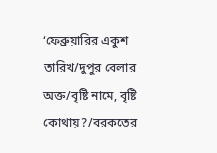‘ফেব্রুয়ারির একুশ তারিখ/দুপুর বেলার অক্ত/বৃষ্টি নামে, বৃষ্টি কোথায়?/বরকতের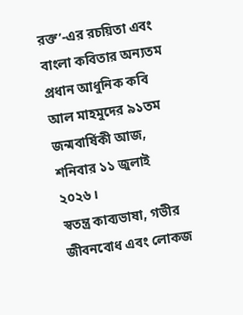রক্ত’-এর রচয়িতা এবং বাংলা কবিতার অন্যতম প্রধান আধুনিক কবি আল মাহমুদের ৯১তম জন্মবার্ষিকী আজ, শনিবার ১১ জুলাই ২০২৬।
স্বতন্ত্র কাব্যভাষা, গভীর জীবনবোধ এবং লোকজ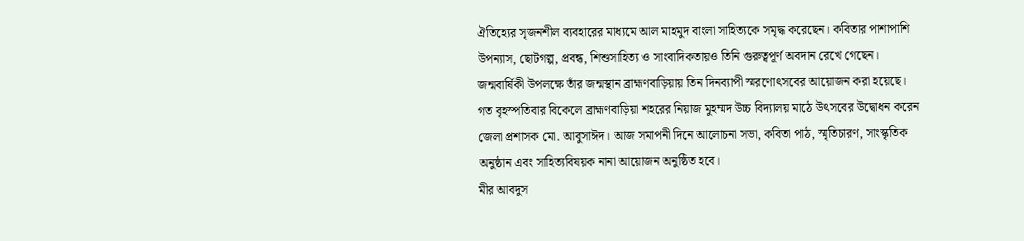ঐতিহ্যের সৃজনশীল ব্যবহারের মাধ্যমে আল মাহমুদ বাংলা সাহিত্যকে সমৃদ্ধ করেছেন। কবিতার পাশাপাশি উপন্যাস, ছোটগল্প, প্রবন্ধ, শিশুসাহিত্য ও সাংবাদিকতায়ও তিনি গুরুত্বপূর্ণ অবদান রেখে গেছেন।
জন্মবার্ষিকী উপলক্ষে তাঁর জন্মস্থান ব্রাহ্মণবাড়িয়ায় তিন দিনব্যাপী স্মরণোৎসবের আয়োজন করা হয়েছে। গত বৃহস্পতিবার বিকেলে ব্রাহ্মণবাড়িয়া শহরের নিয়াজ মুহম্মদ উচ্চ বিদ্যালয় মাঠে উৎসবের উদ্বোধন করেন জেলা প্রশাসক মো. আবুসাঈদ। আজ সমাপনী দিনে আলোচনা সভা, কবিতা পাঠ, স্মৃতিচারণ, সাংস্কৃতিক অনুষ্ঠান এবং সাহিত্যবিষয়ক নানা আয়োজন অনুষ্ঠিত হবে।
মীর আবদুস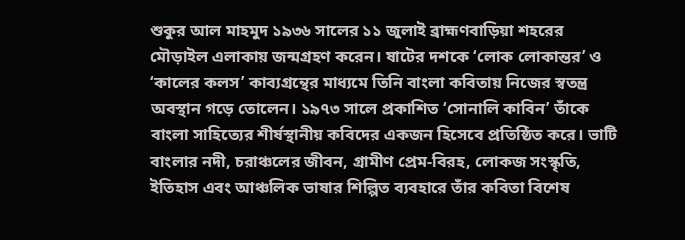শুকুর আল মাহমুদ ১৯৩৬ সালের ১১ জুলাই ব্রাহ্মণবাড়িয়া শহরের মৌড়াইল এলাকায় জন্মগ্রহণ করেন। ষাটের দশকে ‘লোক লোকান্তর’ ও ‘কালের কলস’ কাব্যগ্রন্থের মাধ্যমে তিনি বাংলা কবিতায় নিজের স্বতন্ত্র অবস্থান গড়ে তোলেন। ১৯৭৩ সালে প্রকাশিত ‘সোনালি কাবিন’ তাঁকে বাংলা সাহিত্যের শীর্ষস্থানীয় কবিদের একজন হিসেবে প্রতিষ্ঠিত করে। ভাটি বাংলার নদী, চরাঞ্চলের জীবন, গ্রামীণ প্রেম-বিরহ, লোকজ সংস্কৃতি, ইতিহাস এবং আঞ্চলিক ভাষার শিল্পিত ব্যবহারে তাঁর কবিতা বিশেষ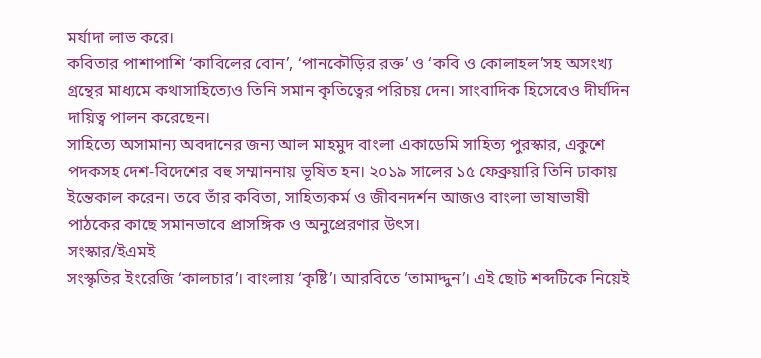মর্যাদা লাভ করে।
কবিতার পাশাপাশি ‘কাবিলের বোন’, ‘পানকৌড়ির রক্ত’ ও ‘কবি ও কোলাহল’সহ অসংখ্য গ্রন্থের মাধ্যমে কথাসাহিত্যেও তিনি সমান কৃতিত্বের পরিচয় দেন। সাংবাদিক হিসেবেও দীর্ঘদিন দায়িত্ব পালন করেছেন।
সাহিত্যে অসামান্য অবদানের জন্য আল মাহমুদ বাংলা একাডেমি সাহিত্য পুরস্কার, একুশে পদকসহ দেশ-বিদেশের বহু সম্মাননায় ভূষিত হন। ২০১৯ সালের ১৫ ফেব্রুয়ারি তিনি ঢাকায় ইন্তেকাল করেন। তবে তাঁর কবিতা, সাহিত্যকর্ম ও জীবনদর্শন আজও বাংলা ভাষাভাষী পাঠকের কাছে সমানভাবে প্রাসঙ্গিক ও অনুপ্রেরণার উৎস।
সংস্কার/ইএমই
সংস্কৃতির ইংরেজি ‘কালচার’। বাংলায় ‘কৃষ্টি’। আরবিতে ‘তামাদ্দুন’। এই ছোট শব্দটিকে নিয়েই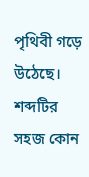পৃথিবী গড়ে উঠেছে। শব্দটির সহজ কোন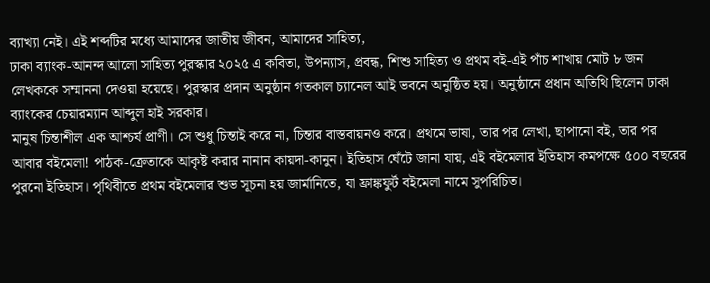ব্যাখ্যা নেই। এই শব্দটির মধ্যে আমাদের জাতীয় জীবন, আমাদের সাহিত্য,
ঢাকা ব্যাংক-আনন্দ আলো সাহিত্য পুরস্কার ২০২৫ এ কবিতা, উপন্যাস, প্রবন্ধ, শিশু সাহিত্য ও প্রথম বই-এই পাঁচ শাখায় মোট ৮ জন লেখককে সম্মাননা দেওয়া হয়েছে। পুরস্কার প্রদান অনুষ্ঠান গতকাল চ্যানেল আই ভবনে অনুষ্ঠিত হয়। অনুষ্ঠানে প্রধান অতিথি ছিলেন ঢাকা ব্যাংকের চেয়ারম্যান আব্দুল হাই সরকার।
মানুষ চিন্তাশীল এক আশ্চর্য প্রাণী। সে শুধু চিন্তাই করে না, চিন্তার বাস্তবায়নও করে। প্রথমে ভাষা, তার পর লেখা, ছাপানো বই, তার পর আবার বইমেলা! পাঠক-ক্রেতাকে আকৃষ্ট করার নানান কায়দা-কানুন। ইতিহাস ঘেঁটে জানা যায়, এই বইমেলার ইতিহাস কমপক্ষে ৫০০ বছরের পুরনো ইতিহাস। পৃথিবীতে প্রথম বইমেলার শুভ সূচনা হয় জার্মানিতে, যা ফ্রাঙ্কফুর্ট বইমেলা নামে সুপরিচিত।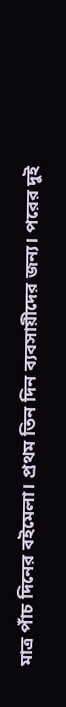মাত্র পাঁচ দিনের বইমেলা। প্রথম তিন দিন ব্যবসায়ীদের জন্য। পরের দুই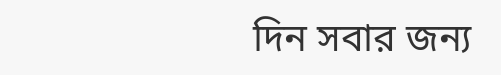দিন সবার জন্য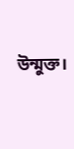উন্মুক্ত।